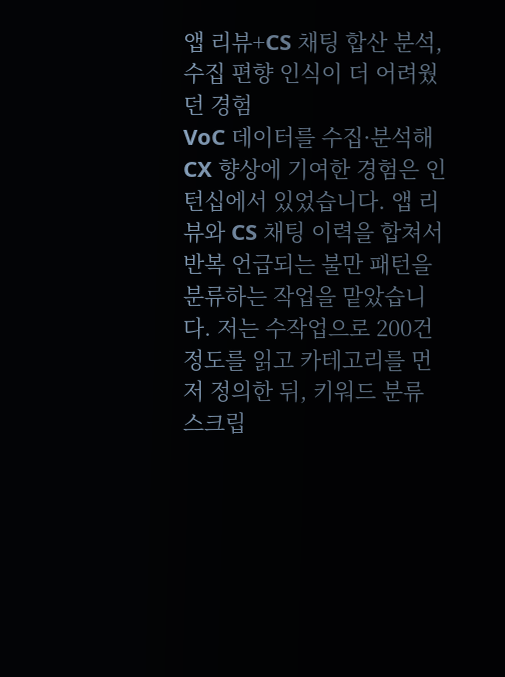앱 리뷰+CS 채팅 합산 분석, 수집 편향 인식이 더 어려웠던 경험
VoC 데이터를 수집·분석해 CX 향상에 기여한 경험은 인턴십에서 있었습니다. 앱 리뷰와 CS 채팅 이력을 합쳐서 반복 언급되는 불만 패턴을 분류하는 작업을 맡았습니다. 저는 수작업으로 200건 정도를 읽고 카테고리를 먼저 정의한 뒤, 키워드 분류 스크립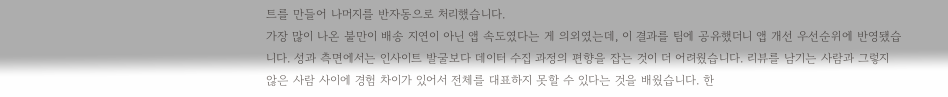트를 만들어 나머지를 반자동으로 처리했습니다.
가장 많이 나온 불만이 배송 지연이 아닌 앱 속도였다는 게 의외였는데, 이 결과를 팀에 공유했더니 앱 개선 우선순위에 반영됐습니다. 성과 측면에서는 인사이트 발굴보다 데이터 수집 과정의 편향을 잡는 것이 더 어려웠습니다. 리뷰를 남기는 사람과 그렇지 않은 사람 사이에 경험 차이가 있어서 전체를 대표하지 못할 수 있다는 것을 배웠습니다. 한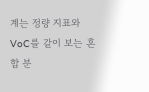계는 정량 지표와 VoC를 같이 보는 혼합 분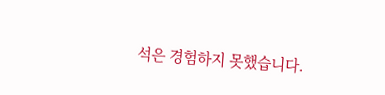석은 경험하지 못했습니다.